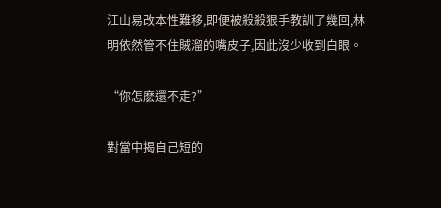江山易改本性難移,即便被殺殺狠手教訓了幾回,林明依然管不住賊溜的嘴皮子,因此沒少收到白眼。

“你怎麽還不走?”

對當中揭自己短的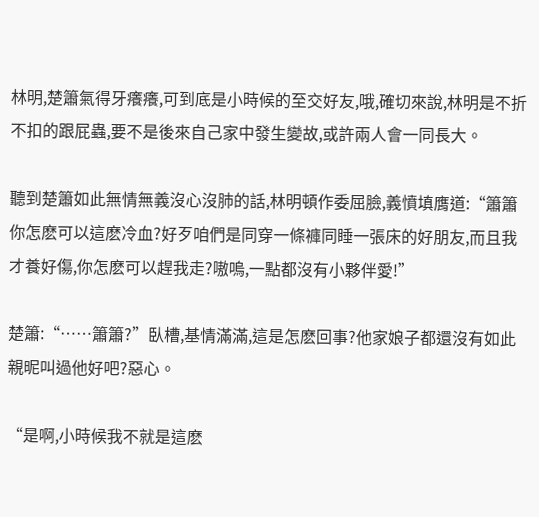林明,楚簫氣得牙癢癢,可到底是小時候的至交好友,哦,確切來說,林明是不折不扣的跟屁蟲,要不是後來自己家中發生變故,或許兩人會一同長大。

聽到楚簫如此無情無義沒心沒肺的話,林明頓作委屈臉,義憤填膺道:“簫簫你怎麽可以這麽冷血?好歹咱們是同穿一條褲同睡一張床的好朋友,而且我才養好傷,你怎麽可以趕我走?嗷嗚,一點都沒有小夥伴愛!”

楚簫:“……簫簫?”臥槽,基情滿滿,這是怎麽回事?他家娘子都還沒有如此親昵叫過他好吧?惡心。

“是啊,小時候我不就是這麽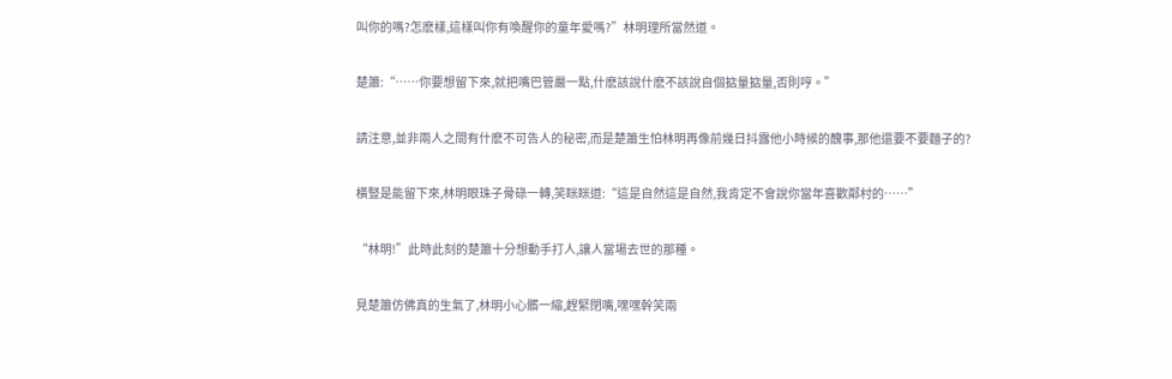叫你的嗎?怎麽樣,這樣叫你有喚醒你的童年愛嗎?”林明理所當然道。

楚簫:“……你要想留下來,就把嘴巴管嚴一點,什麽該說什麽不該說自個掂量掂量,否則哼。”

請注意,並非兩人之間有什麽不可告人的秘密,而是楚簫生怕林明再像前幾日抖露他小時候的醜事,那他還要不要麵子的?

橫豎是能留下來,林明眼珠子骨碌一轉,笑眯眯道:“這是自然這是自然,我肯定不會說你當年喜歡鄰村的……”

“林明!”此時此刻的楚簫十分想動手打人,讓人當場去世的那種。

見楚簫仿佛真的生氣了,林明小心髒一縮,趕緊閉嘴,嘿嘿幹笑兩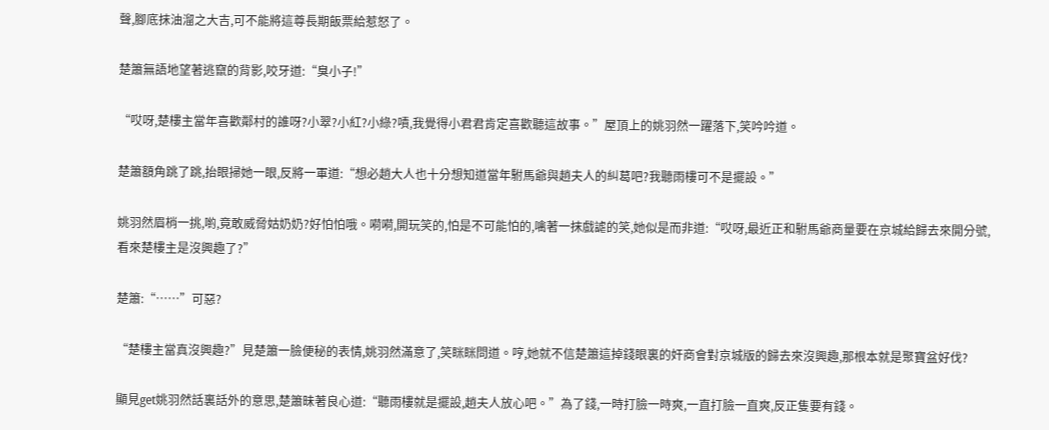聲,腳底抹油溜之大吉,可不能將這尊長期飯票給惹怒了。

楚簫無語地望著逃竄的背影,咬牙道:“臭小子!”

“哎呀,楚樓主當年喜歡鄰村的誰呀?小翠?小紅?小綠?嘖,我覺得小君君肯定喜歡聽這故事。”屋頂上的姚羽然一躍落下,笑吟吟道。

楚簫額角跳了跳,抬眼掃她一眼,反將一軍道:“想必趙大人也十分想知道當年駙馬爺與趙夫人的糾葛吧?我聽雨樓可不是擺設。”

姚羽然眉梢一挑,喲,竟敢威脅姑奶奶?好怕怕哦。嗬嗬,開玩笑的,怕是不可能怕的,噙著一抹戲謔的笑,她似是而非道:“哎呀,最近正和駙馬爺商量要在京城給歸去來開分號,看來楚樓主是沒興趣了?”

楚簫:“……”可惡?

“楚樓主當真沒興趣?”見楚簫一臉便秘的表情,姚羽然滿意了,笑眯眯問道。哼,她就不信楚簫這掉錢眼裏的奸商會對京城版的歸去來沒興趣,那根本就是聚寶盆好伐?

顯見get姚羽然話裏話外的意思,楚簫昧著良心道:“聽雨樓就是擺設,趙夫人放心吧。”為了錢,一時打臉一時爽,一直打臉一直爽,反正隻要有錢。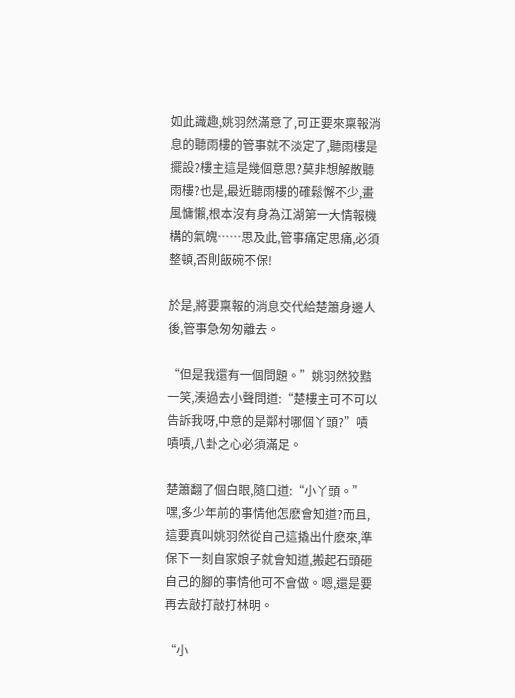如此識趣,姚羽然滿意了,可正要來稟報消息的聽雨樓的管事就不淡定了,聽雨樓是擺設?樓主這是幾個意思?莫非想解散聽雨樓?也是,最近聽雨樓的確鬆懈不少,畫風慵懶,根本沒有身為江湖第一大情報機構的氣魄……思及此,管事痛定思痛,必須整頓,否則飯碗不保!

於是,將要稟報的消息交代給楚簫身邊人後,管事急匆匆離去。

“但是我還有一個問題。”姚羽然狡黠一笑,湊過去小聲問道:“楚樓主可不可以告訴我呀,中意的是鄰村哪個丫頭?”嘖嘖嘖,八卦之心必須滿足。

楚簫翻了個白眼,隨口道:“小丫頭。”嘿,多少年前的事情他怎麽會知道?而且,這要真叫姚羽然從自己這撬出什麽來,準保下一刻自家娘子就會知道,搬起石頭砸自己的腳的事情他可不會做。嗯,還是要再去敲打敲打林明。

“小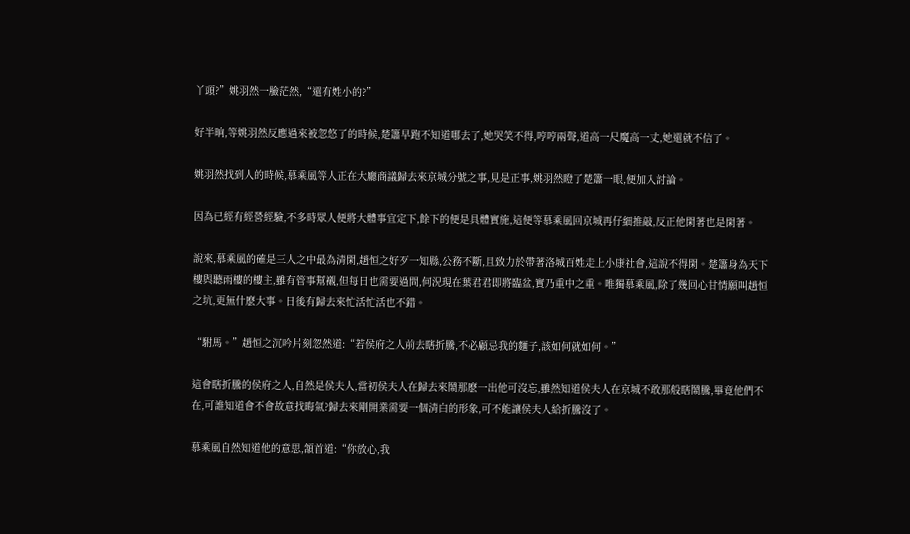丫頭?”姚羽然一臉茫然,“還有姓小的?”

好半晌,等姚羽然反應過來被忽悠了的時候,楚簫早跑不知道哪去了,她哭笑不得,哼哼兩聲,道高一尺魔高一丈,她還就不信了。

姚羽然找到人的時候,慕乘風等人正在大廳商議歸去來京城分號之事,見是正事,姚羽然瞪了楚簫一眼,便加入討論。

因為已經有經營經驗,不多時眾人便將大體事宜定下,餘下的便是具體實施,這便等慕乘風回京城再仔細推敲,反正他閑著也是閑著。

說來,慕乘風的確是三人之中最為清閑,趙恒之好歹一知縣,公務不斷,且致力於帶著洛城百姓走上小康社會,這說不得閑。楚簫身為天下樓與聽雨樓的樓主,雖有管事幫襯,但每日也需要過問,何況現在葉君君即將臨盆,實乃重中之重。唯獨慕乘風,除了幾回心甘情願叫趙恒之坑,更無什麽大事。日後有歸去來忙活忙活也不錯。

“駙馬。”趙恒之沉吟片刻忽然道:“若侯府之人前去瞎折騰,不必顧忌我的麵子,該如何就如何。”

這會瞎折騰的侯府之人,自然是侯夫人,當初侯夫人在歸去來鬧那麽一出他可沒忘,雖然知道侯夫人在京城不敢那般瞎鬧騰,畢竟他們不在,可誰知道會不會故意找晦氣?歸去來剛開業需要一個清白的形象,可不能讓侯夫人給折騰沒了。

慕乘風自然知道他的意思,頷首道:“你放心,我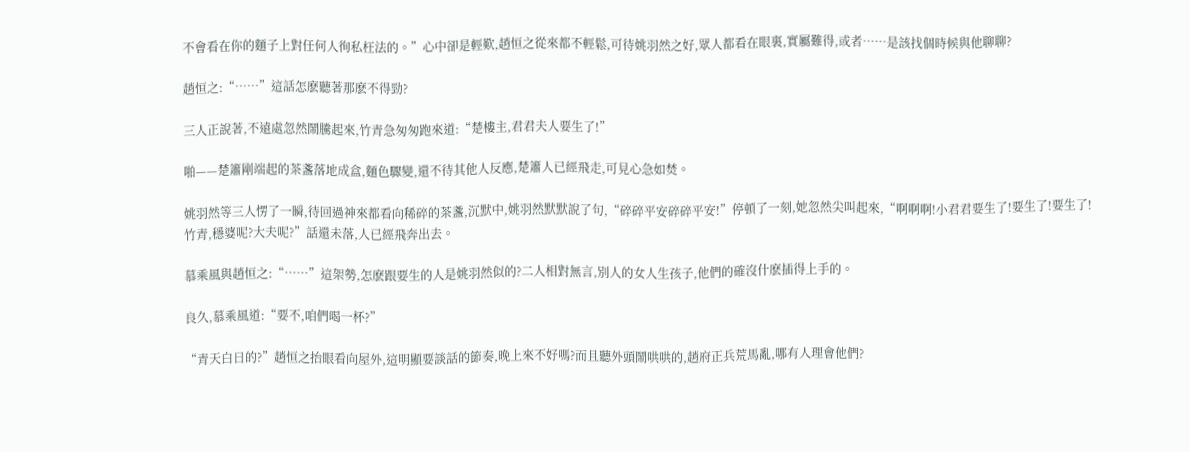不會看在你的麵子上對任何人徇私枉法的。”心中卻是輕歎,趙恒之從來都不輕鬆,可待姚羽然之好,眾人都看在眼裏,實屬難得,或者……是該找個時候與他聊聊?

趙恒之:“……”這話怎麽聽著那麽不得勁?

三人正說著,不遠處忽然鬧騰起來,竹青急匆匆跑來道:“楚樓主,君君夫人要生了!”

啪——楚簫剛端起的茶盞落地成盒,麵色驟變,還不待其他人反應,楚簫人已經飛走,可見心急如焚。

姚羽然等三人愣了一瞬,待回過神來都看向稀碎的茶盞,沉默中,姚羽然默默說了句,“碎碎平安碎碎平安!”停頓了一刻,她忽然尖叫起來,“啊啊啊!小君君要生了!要生了!要生了!竹青,穩婆呢?大夫呢?”話還未落,人已經飛奔出去。

慕乘風與趙恒之:“……”這架勢,怎麽跟要生的人是姚羽然似的?二人相對無言,別人的女人生孩子,他們的確沒什麽插得上手的。

良久,慕乘風道:“要不,咱們喝一杯?”

“青天白日的?”趙恒之抬眼看向屋外,這明顯要談話的節奏,晚上來不好嗎?而且聽外頭鬧哄哄的,趙府正兵荒馬亂,哪有人理會他們?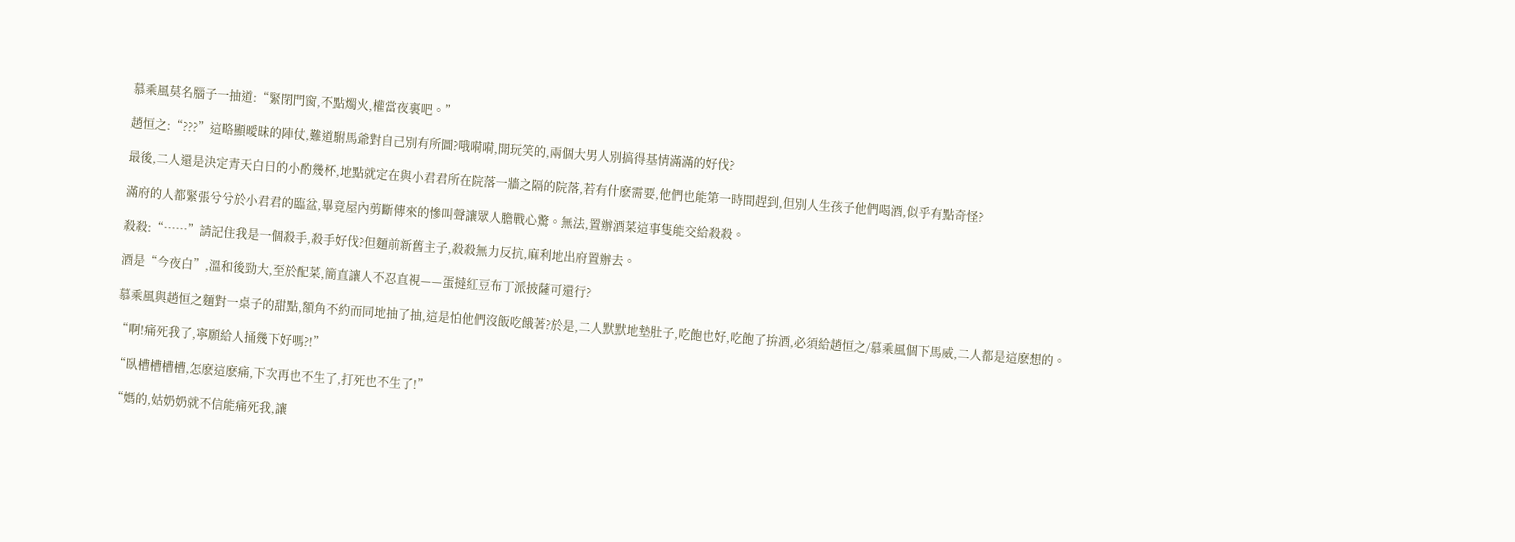慕乘風莫名腦子一抽道:“緊閉門窗,不點燭火,權當夜裏吧。”

趙恒之:“???”這略顯曖昧的陣仗,難道駙馬爺對自己別有所圖?哦嗬嗬,開玩笑的,兩個大男人別搞得基情滿滿的好伐?

最後,二人還是決定青天白日的小酌幾杯,地點就定在與小君君所在院落一牆之隔的院落,若有什麽需要,他們也能第一時間趕到,但別人生孩子他們喝酒,似乎有點奇怪?

滿府的人都緊張兮兮於小君君的臨盆,畢竟屋內剪斷傳來的慘叫聲讓眾人膽戰心驚。無法,置辦酒菜這事隻能交給殺殺。

殺殺:“……”請記住我是一個殺手,殺手好伐?但麵前新舊主子,殺殺無力反抗,麻利地出府置辦去。

酒是“今夜白”,溫和後勁大,至於配菜,簡直讓人不忍直視——蛋撻紅豆布丁派披薩可還行?

慕乘風與趙恒之麵對一桌子的甜點,額角不約而同地抽了抽,這是怕他們沒飯吃餓著?於是,二人默默地墊肚子,吃飽也好,吃飽了拚酒,必須給趙恒之/慕乘風個下馬威,二人都是這麽想的。

“啊!痛死我了,寧願給人捅幾下好嗎?!”

“臥槽槽槽槽,怎麽這麽痛,下次再也不生了,打死也不生了!”

“媽的,姑奶奶就不信能痛死我,讓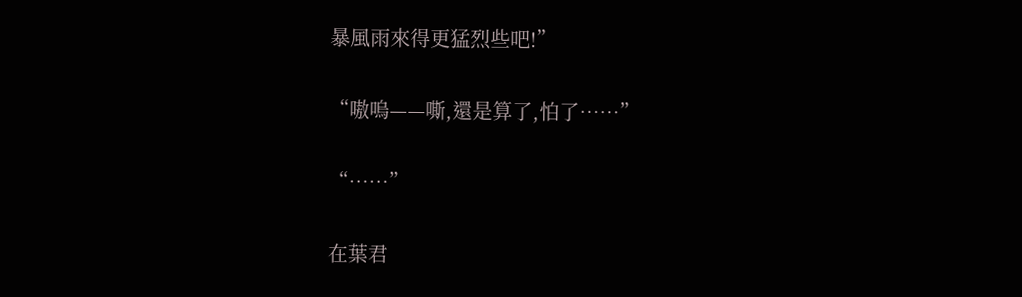暴風雨來得更猛烈些吧!”

“嗷嗚——嘶,還是算了,怕了……”

“……”

在葉君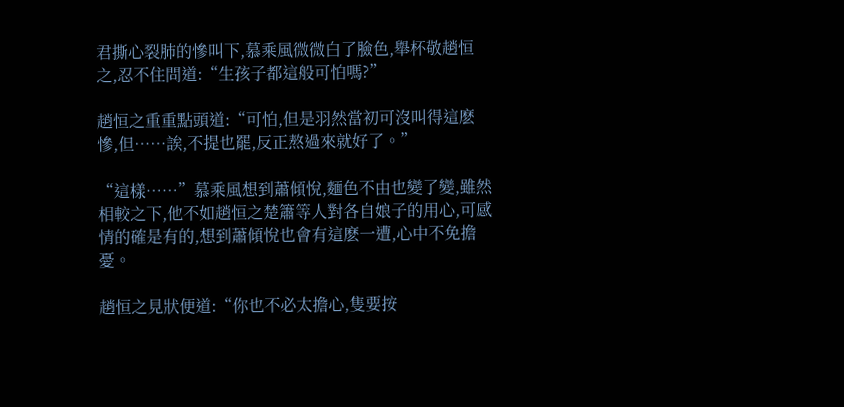君撕心裂肺的慘叫下,慕乘風微微白了臉色,舉杯敬趙恒之,忍不住問道:“生孩子都這般可怕嗎?”

趙恒之重重點頭道:“可怕,但是羽然當初可沒叫得這麽慘,但……誒,不提也罷,反正熬過來就好了。”

“這樣……”慕乘風想到蕭傾悅,麵色不由也變了變,雖然相較之下,他不如趙恒之楚簫等人對各自娘子的用心,可感情的確是有的,想到蕭傾悅也會有這麽一遭,心中不免擔憂。

趙恒之見狀便道:“你也不必太擔心,隻要按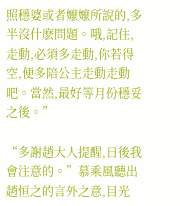照穩婆或者嬤嬤所說的,多半沒什麽問題。哦,記住,走動,必須多走動,你若得空,便多陪公主走動走動吧。當然,最好等月份穩妥之後。”

“多謝趙大人提醒,日後我會注意的。”慕乘風聽出趙恒之的言外之意,目光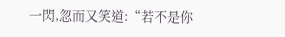一閃,忽而又笑道:“若不是你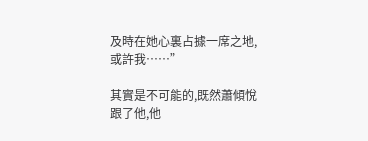及時在她心裏占據一席之地,或許我……”

其實是不可能的,既然蕭傾悅跟了他,他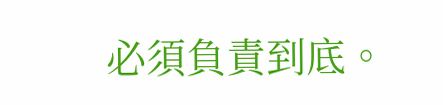必須負責到底。